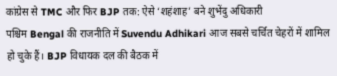कांग्रेस से TMC और फिर BJP तक: ऐसे ‘शहंशाह’ बने शुभेंदु अधिकारी
पश्चिम Bengal की राजनीति में Suvendu Adhikari आज सबसे चर्चित चेहरों में शामिल हो चुके हैं। BJP विधायक दल की बैठक में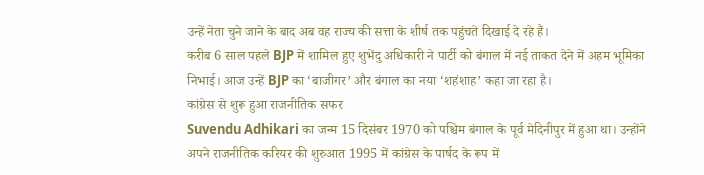उन्हें नेता चुने जाने के बाद अब वह राज्य की सत्ता के शीर्ष तक पहुंचते दिखाई दे रहे हैं।
करीब 6 साल पहले BJP में शामिल हुए शुभेंदु अधिकारी ने पार्टी को बंगाल में नई ताकत देने में अहम भूमिका निभाई। आज उन्हें BJP का ‘बाजीगर’ और बंगाल का नया ‘शहंशाह’ कहा जा रहा है।
कांग्रेस से शुरू हुआ राजनीतिक सफर
Suvendu Adhikari का जन्म 15 दिसंबर 1970 को पश्चिम बंगाल के पूर्व मेदिनीपुर में हुआ था। उन्होंने अपने राजनीतिक करियर की शुरुआत 1995 में कांग्रेस के पार्षद के रूप में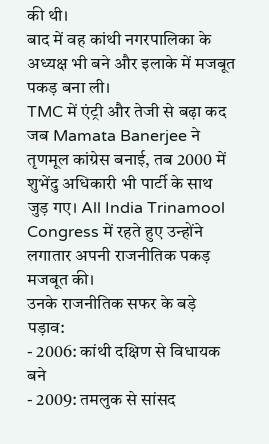की थी।
बाद में वह कांथी नगरपालिका के अध्यक्ष भी बने और इलाके में मजबूत पकड़ बना ली।
TMC में एंट्री और तेजी से बढ़ा कद
जब Mamata Banerjee ने तृणमूल कांग्रेस बनाई, तब 2000 में शुभेंदु अधिकारी भी पार्टी के साथ जुड़ गए। All India Trinamool Congress में रहते हुए उन्होंने लगातार अपनी राजनीतिक पकड़ मजबूत की।
उनके राजनीतिक सफर के बड़े पड़ाव:
- 2006: कांथी दक्षिण से विधायक बने
- 2009: तमलुक से सांसद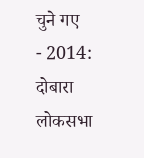चुने गए
- 2014: दोबारा लोकसभा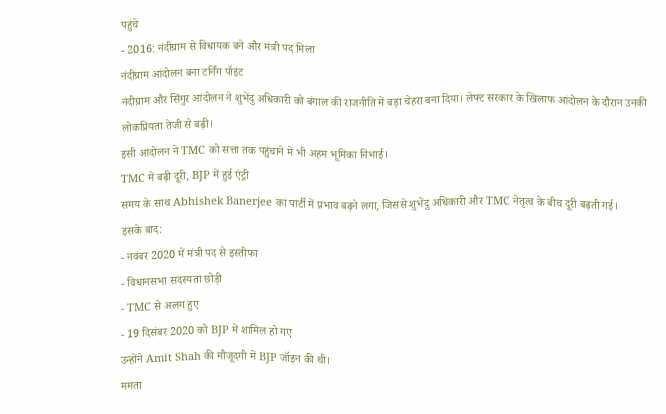पहुंचे
- 2016: नंदीग्राम से विधायक बने और मंत्री पद मिला
नंदीग्राम आंदोलन बना टर्निंग पॉइंट
नंदीग्राम और सिंगुर आंदोलन ने शुभेंदु अधिकारी को बंगाल की राजनीति में बड़ा चेहरा बना दिया। लेफ्ट सरकार के खिलाफ आंदोलन के दौरान उनकी लोकप्रियता तेजी से बढ़ी।
इसी आंदोलन ने TMC को सत्ता तक पहुंचाने में भी अहम भूमिका निभाई।
TMC में बढ़ी दूरी, BJP में हुई एंट्री
समय के साथ Abhishek Banerjee का पार्टी में प्रभाव बढ़ने लगा, जिससे शुभेंदु अधिकारी और TMC नेतृत्व के बीच दूरी बढ़ती गई।
इसके बाद:
- नवंबर 2020 में मंत्री पद से इस्तीफा
- विधानसभा सदस्यता छोड़ी
- TMC से अलग हुए
- 19 दिसंबर 2020 को BJP में शामिल हो गए
उन्होंने Amit Shah की मौजूदगी में BJP जॉइन की थी।
ममता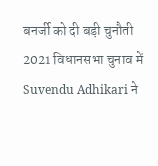बनर्जी को दी बड़ी चुनौती
2021 विधानसभा चुनाव में Suvendu Adhikari ने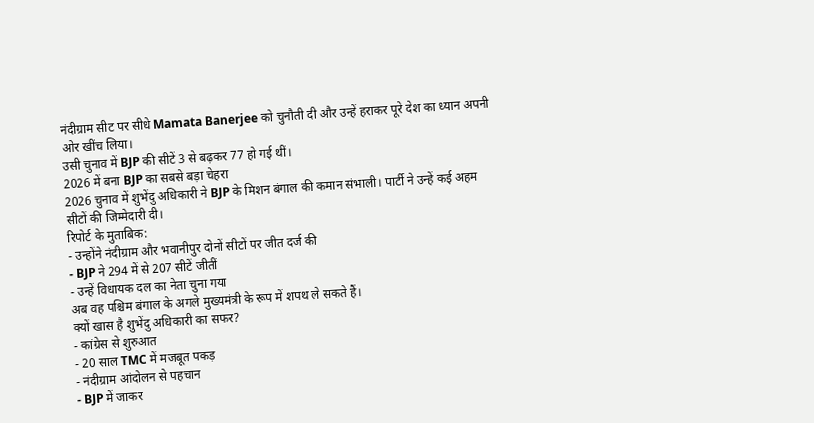नंदीग्राम सीट पर सीधे Mamata Banerjee को चुनौती दी और उन्हें हराकर पूरे देश का ध्यान अपनी ओर खींच लिया।
उसी चुनाव में BJP की सीटें 3 से बढ़कर 77 हो गई थीं।
2026 में बना BJP का सबसे बड़ा चेहरा
2026 चुनाव में शुभेंदु अधिकारी ने BJP के मिशन बंगाल की कमान संभाली। पार्टी ने उन्हें कई अहम सीटों की जिम्मेदारी दी।
रिपोर्ट के मुताबिक:
- उन्होंने नंदीग्राम और भवानीपुर दोनों सीटों पर जीत दर्ज की
- BJP ने 294 में से 207 सीटें जीतीं
- उन्हें विधायक दल का नेता चुना गया
अब वह पश्चिम बंगाल के अगले मुख्यमंत्री के रूप में शपथ ले सकते हैं।
क्यों खास है शुभेंदु अधिकारी का सफर?
- कांग्रेस से शुरुआत
- 20 साल TMC में मजबूत पकड़
- नंदीग्राम आंदोलन से पहचान
- BJP में जाकर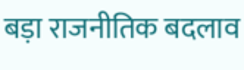बड़ा राजनीतिक बदलाव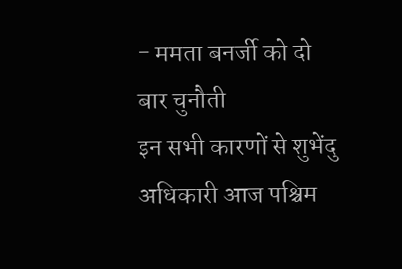- ममता बनर्जी को दो बार चुनौती
इन सभी कारणों से शुभेंदु अधिकारी आज पश्चिम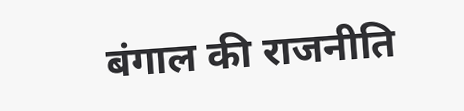बंगाल की राजनीति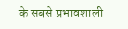के सबसे प्रभावशाली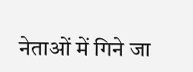नेताओं में गिने जा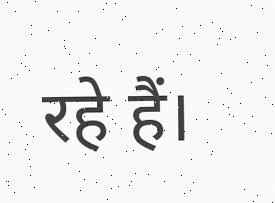रहे हैं।